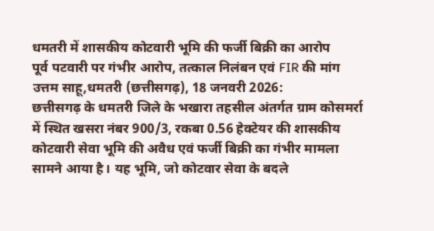धमतरी में शासकीय कोटवारी भूमि की फर्जी बिक्री का आरोप
पूर्व पटवारी पर गंभीर आरोप, तत्काल निलंबन एवं FIR की मांग
उत्तम साहू,धमतरी (छत्तीसगढ़), 18 जनवरी 2026:
छत्तीसगढ़ के धमतरी जिले के भखारा तहसील अंतर्गत ग्राम कोसमर्रा में स्थित खसरा नंबर 900/3, रकबा 0.56 हेक्टेयर की शासकीय कोटवारी सेवा भूमि की अवैध एवं फर्जी बिक्री का गंभीर मामला सामने आया है। यह भूमि, जो कोटवार सेवा के बदले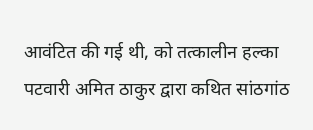आवंटित की गई थी, को तत्कालीन हल्का पटवारी अमित ठाकुर द्वारा कथित सांठगांठ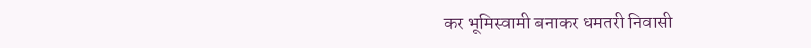कर भूमिस्वामी बनाकर धमतरी निवासी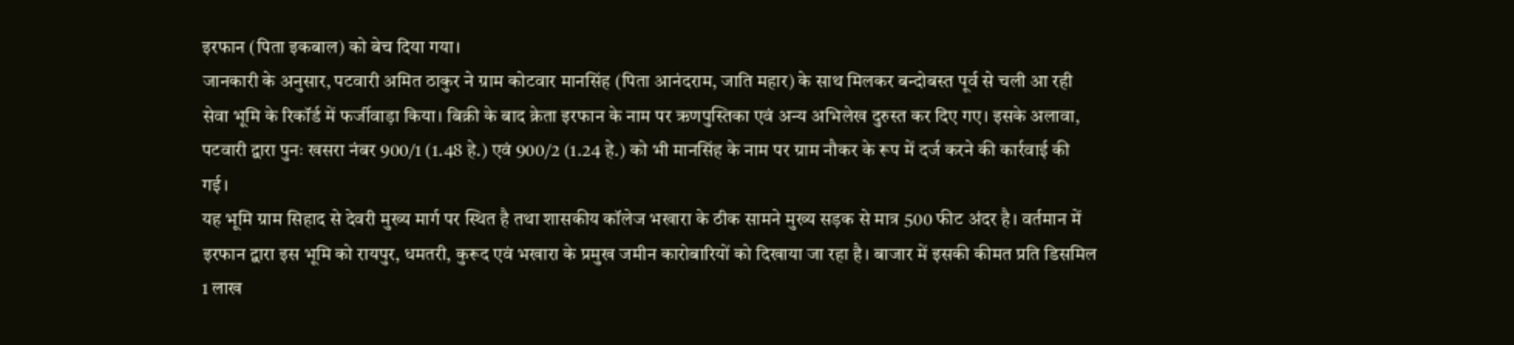इरफान (पिता इकबाल) को बेच दिया गया।
जानकारी के अनुसार, पटवारी अमित ठाकुर ने ग्राम कोटवार मानसिंह (पिता आनंदराम, जाति महार) के साथ मिलकर बन्दोबस्त पूर्व से चली आ रही सेवा भूमि के रिकॉर्ड में फर्जीवाड़ा किया। बिक्री के बाद क्रेता इरफान के नाम पर ऋणपुस्तिका एवं अन्य अभिलेख दुरुस्त कर दिए गए। इसके अलावा, पटवारी द्वारा पुनः खसरा नंबर 900/1 (1.48 हे.) एवं 900/2 (1.24 हे.) को भी मानसिंह के नाम पर ग्राम नौकर के रूप में दर्ज करने की कार्रवाई की गई।
यह भूमि ग्राम सिहाद से देवरी मुख्य मार्ग पर स्थित है तथा शासकीय कॉलेज भखारा के ठीक सामने मुख्य सड़क से मात्र 500 फीट अंदर है। वर्तमान में इरफान द्वारा इस भूमि को रायपुर, धमतरी, कुरूद एवं भखारा के प्रमुख जमीन कारोबारियों को दिखाया जा रहा है। बाजार में इसकी कीमत प्रति डिसमिल 1 लाख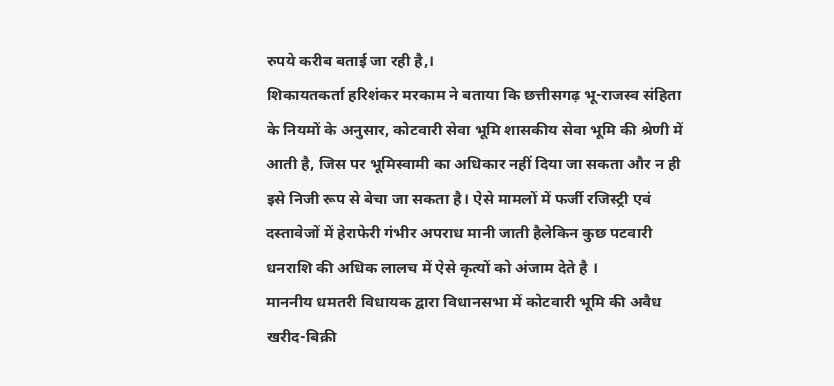रुपये करीब बताई जा रही है,।
शिकायतकर्ता हरिशंकर मरकाम ने बताया कि छत्तीसगढ़ भू-राजस्व संहिता के नियमों के अनुसार, कोटवारी सेवा भूमि शासकीय सेवा भूमि की श्रेणी में आती है, जिस पर भूमिस्वामी का अधिकार नहीं दिया जा सकता और न ही इसे निजी रूप से बेचा जा सकता है। ऐसे मामलों में फर्जी रजिस्ट्री एवं दस्तावेजों में हेराफेरी गंभीर अपराध मानी जाती हैलेकिन कुछ पटवारी धनराशि की अधिक लालच में ऐसे कृत्यों को अंजाम देते है ।
माननीय धमतरी विधायक द्वारा विधानसभा में कोटवारी भूमि की अवैध खरीद-बिक्री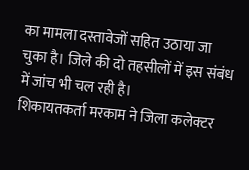का मामला दस्तावेजों सहित उठाया जा चुका है। जिले की दो तहसीलों में इस संबंध में जांच भी चल रही है।
शिकायतकर्ता मरकाम ने जिला कलेक्टर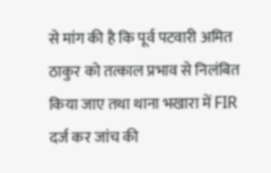से मांग की है कि पूर्व पटवारी अमित ठाकुर को तत्काल प्रभाव से निलंबित किया जाए तथा थाना भखारा में FIR दर्ज कर जांच की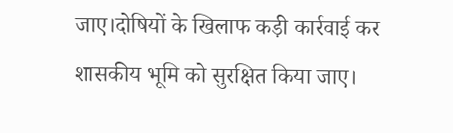जाए।दोषियों के खिलाफ कड़ी कार्रवाई कर शासकीय भूमि को सुरक्षित किया जाए।